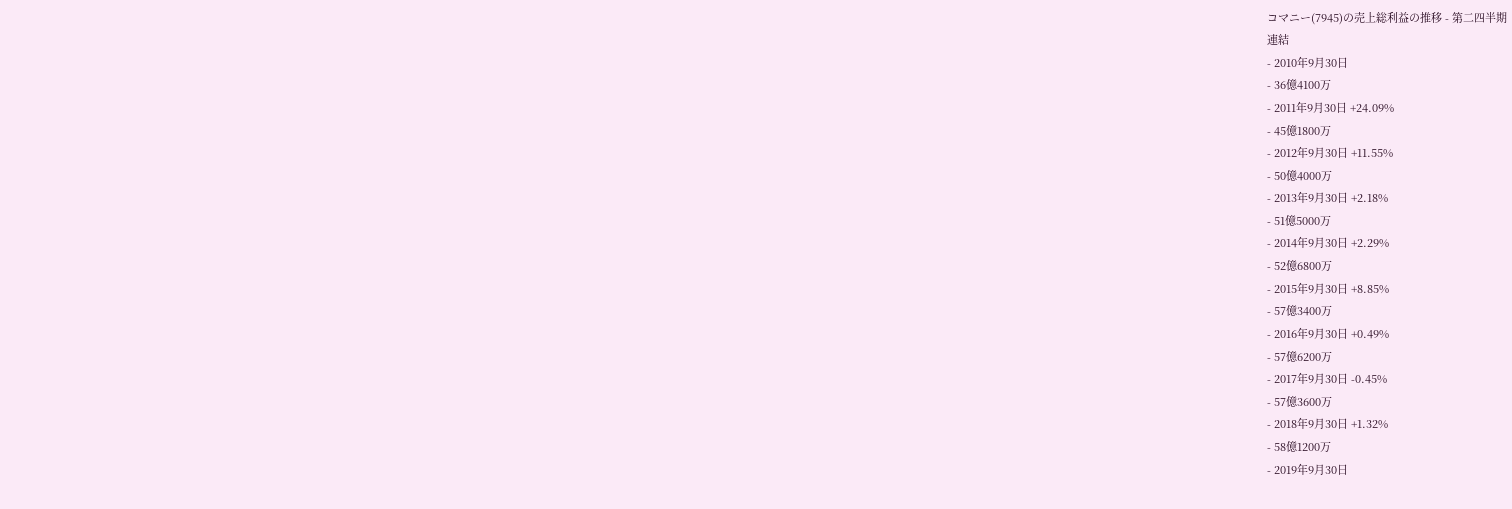コマニー(7945)の売上総利益の推移 - 第二四半期
連結
- 2010年9月30日
- 36億4100万
- 2011年9月30日 +24.09%
- 45億1800万
- 2012年9月30日 +11.55%
- 50億4000万
- 2013年9月30日 +2.18%
- 51億5000万
- 2014年9月30日 +2.29%
- 52億6800万
- 2015年9月30日 +8.85%
- 57億3400万
- 2016年9月30日 +0.49%
- 57億6200万
- 2017年9月30日 -0.45%
- 57億3600万
- 2018年9月30日 +1.32%
- 58億1200万
- 2019年9月30日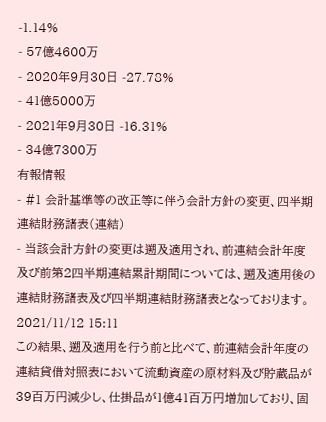-1.14%
- 57億4600万
- 2020年9月30日 -27.78%
- 41億5000万
- 2021年9月30日 -16.31%
- 34億7300万
有報情報
- #1 会計基準等の改正等に伴う会計方針の変更、四半期連結財務諸表(連結)
- 当該会計方針の変更は遡及適用され、前連結会計年度及び前第2四半期連結累計期間については、遡及適用後の連結財務諸表及び四半期連結財務諸表となっております。2021/11/12 15:11
この結果、遡及適用を行う前と比べて、前連結会計年度の連結貸借対照表において流動資産の原材料及び貯蔵品が39百万円減少し、仕掛品が1億41百万円増加しており、固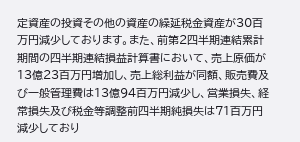定資産の投資その他の資産の繰延税金資産が30百万円減少しております。また、前第2四半期連結累計期間の四半期連結損益計算書において、売上原価が13億23百万円増加し、売上総利益が同額、販売費及び一般管理費は13億94百万円減少し、営業損失、経常損失及び税金等調整前四半期純損失は71百万円減少しており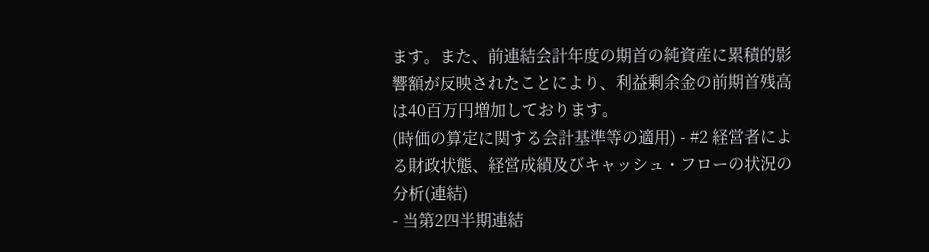ます。また、前連結会計年度の期首の純資産に累積的影響額が反映されたことにより、利益剰余金の前期首残高は40百万円増加しております。
(時価の算定に関する会計基準等の適用) - #2 経営者による財政状態、経営成績及びキャッシュ・フローの状況の分析(連結)
- 当第2四半期連結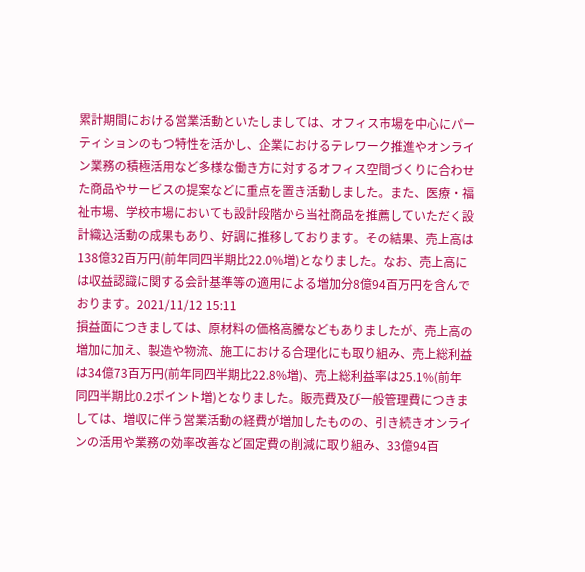累計期間における営業活動といたしましては、オフィス市場を中心にパーティションのもつ特性を活かし、企業におけるテレワーク推進やオンライン業務の積極活用など多様な働き方に対するオフィス空間づくりに合わせた商品やサービスの提案などに重点を置き活動しました。また、医療・福祉市場、学校市場においても設計段階から当社商品を推薦していただく設計織込活動の成果もあり、好調に推移しております。その結果、売上高は138億32百万円(前年同四半期比22.0%増)となりました。なお、売上高には収益認識に関する会計基準等の適用による増加分8億94百万円を含んでおります。2021/11/12 15:11
損益面につきましては、原材料の価格高騰などもありましたが、売上高の増加に加え、製造や物流、施工における合理化にも取り組み、売上総利益は34億73百万円(前年同四半期比22.8%増)、売上総利益率は25.1%(前年同四半期比0.2ポイント増)となりました。販売費及び一般管理費につきましては、増収に伴う営業活動の経費が増加したものの、引き続きオンラインの活用や業務の効率改善など固定費の削減に取り組み、33億94百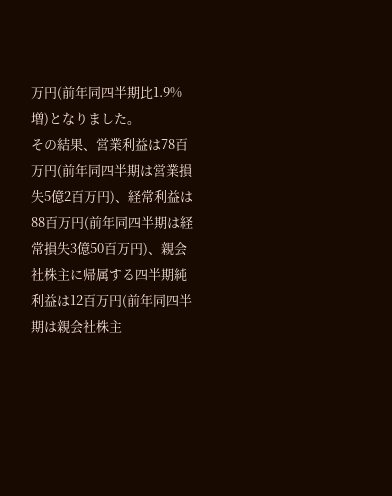万円(前年同四半期比1.9%増)となりました。
その結果、営業利益は78百万円(前年同四半期は営業損失5億2百万円)、経常利益は88百万円(前年同四半期は経常損失3億50百万円)、親会社株主に帰属する四半期純利益は12百万円(前年同四半期は親会社株主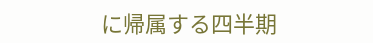に帰属する四半期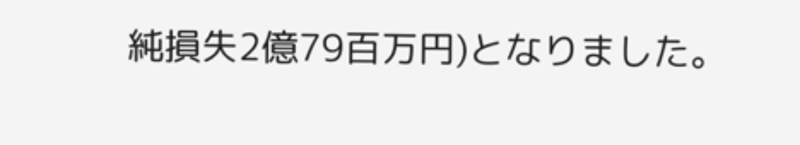純損失2億79百万円)となりました。